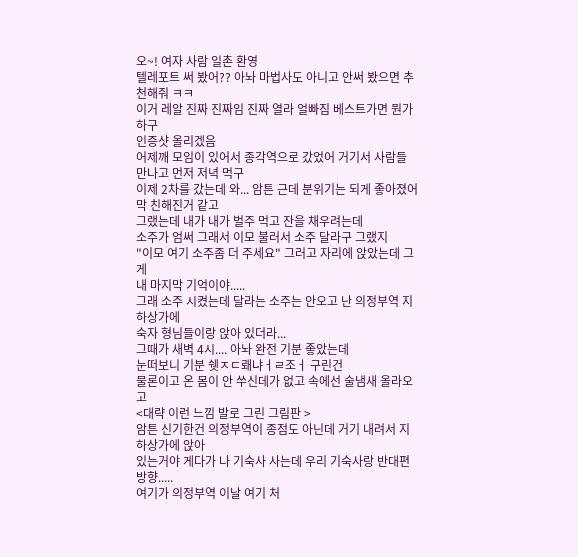오~! 여자 사람 일촌 환영
텔레포트 써 봤어?? 아놔 마법사도 아니고 안써 봤으면 추천해줘 ㅋㅋ
이거 레알 진짜 진짜임 진짜 열라 얼빠짐 베스트가면 뭔가 하구
인증샷 올리겠음
어제깨 모임이 있어서 종각역으로 갔었어 거기서 사람들 만나고 먼저 저녁 먹구
이제 2차를 갔는데 와... 암튼 근데 분위기는 되게 좋아졌어 막 친해진거 같고
그랬는데 내가 내가 벌주 먹고 잔을 채우려는데
소주가 엄써 그래서 이모 불러서 소주 달라구 그랬지
"이모 여기 소주좀 더 주세요" 그러고 자리에 앉았는데 그게
내 마지막 기억이야.....
그래 소주 시켰는데 달라는 소주는 안오고 난 의정부역 지하상가에
숙자 형님들이랑 앉아 있더라...
그때가 새벽 4시.... 아놔 완전 기분 좋았는데
눈떠보니 기분 쉣ㅈㄷ뢔냐ㅓㄹ조ㅓ 구린건
물론이고 온 몸이 안 쑤신데가 없고 속에선 술냄새 올라오고
<대략 이런 느낌 발로 그린 그림판 >
암튼 신기한건 의정부역이 종점도 아닌데 거기 내려서 지하상가에 앉아
있는거야 게다가 나 기숙사 사는데 우리 기숙사랑 반대편 방향.....
여기가 의정부역 이날 여기 처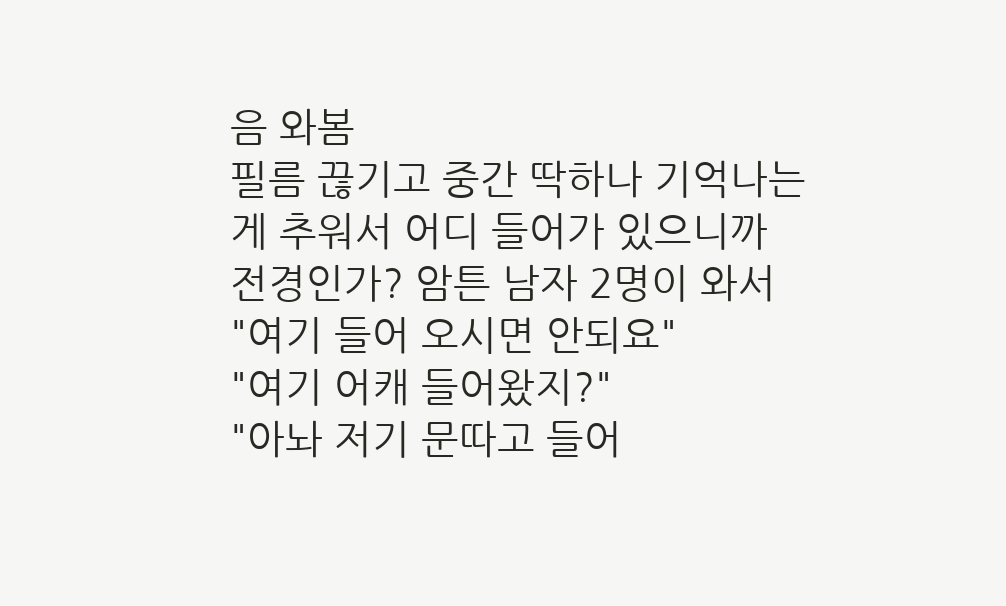음 와봄
필름 끊기고 중간 딱하나 기억나는게 추워서 어디 들어가 있으니까
전경인가? 암튼 남자 2명이 와서
"여기 들어 오시면 안되요"
"여기 어캐 들어왔지?"
"아놔 저기 문따고 들어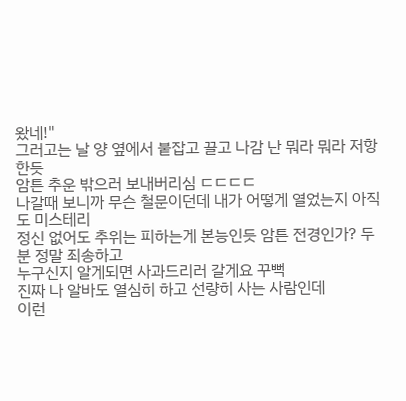왔네!"
그러고는 날 양 옆에서 붙잡고 끌고 나감 난 뭐라 뭐라 저항한듯
암튼 추운 밖으러 보내버리심 ㄷㄷㄷㄷ
나갈때 보니까 무슨 철문이던데 내가 어떻게 열었는지 아직도 미스테리
정신 없어도 추위는 피하는게 본능인듯 암튼 전경인가? 두분 정말 죄송하고
누구신지 알게되면 사과드리러 갈게요 꾸뻑
진짜 나 알바도 열심히 하고 선량히 사는 사람인데
이런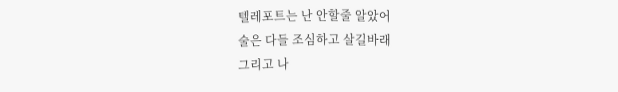텔레포트는 난 안할줄 알았어
술은 다들 조심하고 살길바래
그리고 나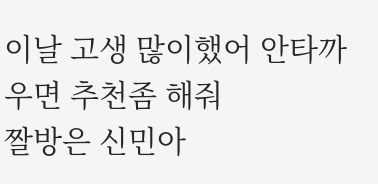이날 고생 많이했어 안타까우면 추천좀 해줘
짤방은 신민아